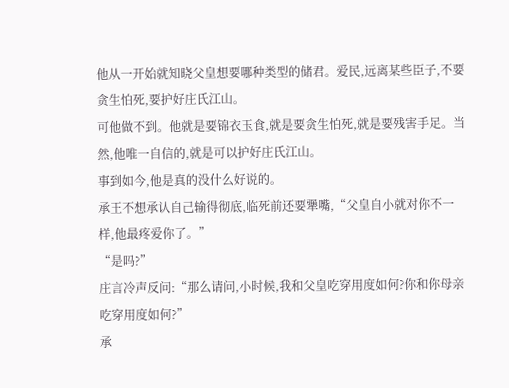他从一开始就知晓父皇想要哪种类型的储君。爱民,远离某些臣子,不要贪生怕死,要护好庄氏江山。
可他做不到。他就是要锦衣玉食,就是要贪生怕死,就是要残害手足。当然,他唯一自信的,就是可以护好庄氏江山。
事到如今,他是真的没什么好说的。
承王不想承认自己输得彻底,临死前还要犟嘴,“父皇自小就对你不一样,他最疼爱你了。”
“是吗?”
庄言冷声反问:“那么请问,小时候,我和父皇吃穿用度如何?你和你母亲吃穿用度如何?”
承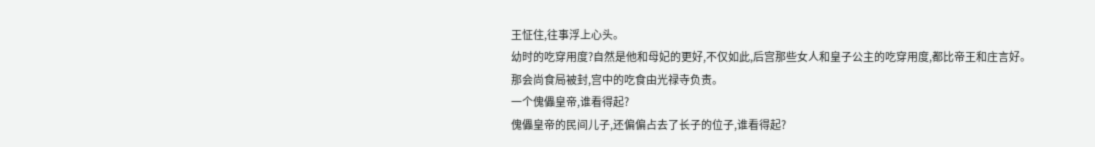王怔住,往事浮上心头。
幼时的吃穿用度?自然是他和母妃的更好,不仅如此,后宫那些女人和皇子公主的吃穿用度,都比帝王和庄言好。
那会尚食局被封,宫中的吃食由光禄寺负责。
一个傀儡皇帝,谁看得起?
傀儡皇帝的民间儿子,还偏偏占去了长子的位子,谁看得起?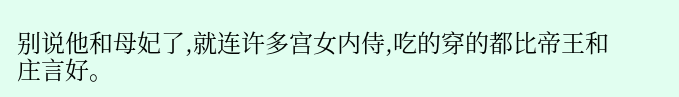别说他和母妃了,就连许多宫女内侍,吃的穿的都比帝王和庄言好。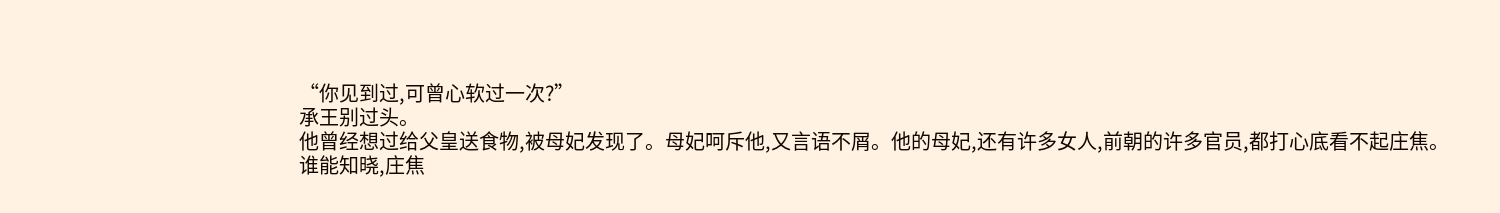“你见到过,可曾心软过一次?”
承王别过头。
他曾经想过给父皇送食物,被母妃发现了。母妃呵斥他,又言语不屑。他的母妃,还有许多女人,前朝的许多官员,都打心底看不起庄焦。
谁能知晓,庄焦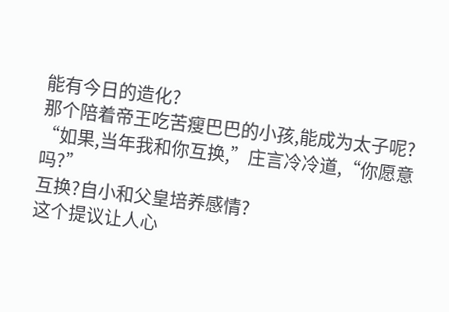能有今日的造化?
那个陪着帝王吃苦瘦巴巴的小孩,能成为太子呢?
“如果,当年我和你互换,”庄言冷冷道,“你愿意吗?”
互换?自小和父皇培养感情?
这个提议让人心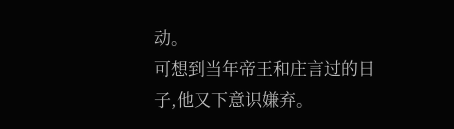动。
可想到当年帝王和庄言过的日子,他又下意识嫌弃。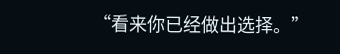“看来你已经做出选择。”